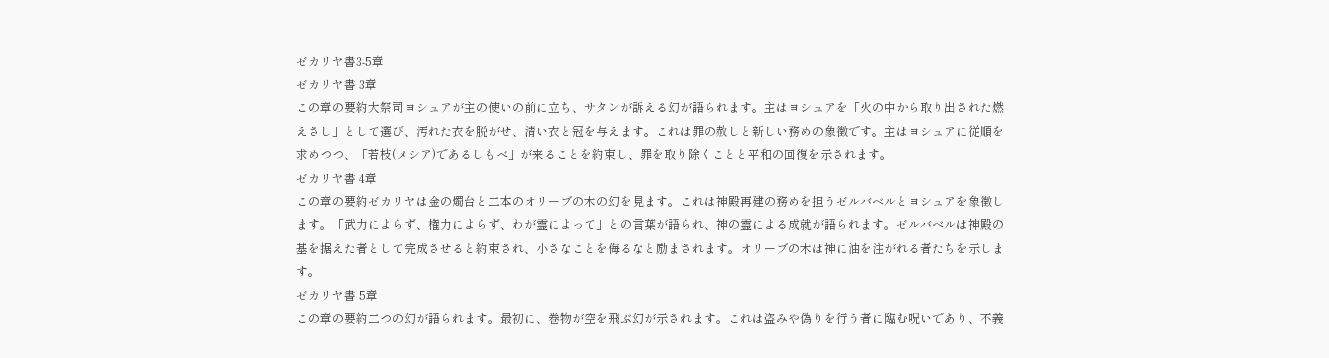ゼカリヤ書3-5章
ゼカリヤ書 3章
この章の要約大祭司ヨシュアが主の使いの前に立ち、サタンが訴える幻が語られます。主はヨシュアを「火の中から取り出された燃えさし」として選び、汚れた衣を脱がせ、清い衣と冠を与えます。これは罪の赦しと新しい務めの象徴です。主はヨシュアに従順を求めつつ、「若枝(メシア)であるしもべ」が来ることを約束し、罪を取り除くことと平和の回復を示されます。
ゼカリヤ書 4章
この章の要約ゼカリヤは金の燭台と二本のオリーブの木の幻を見ます。これは神殿再建の務めを担うゼルバベルとヨシュアを象徴します。「武力によらず、権力によらず、わが霊によって」との言葉が語られ、神の霊による成就が語られます。ゼルバベルは神殿の基を据えた者として完成させると約束され、小さなことを侮るなと励まされます。オリーブの木は神に油を注がれる者たちを示します。
ゼカリヤ書 5章
この章の要約二つの幻が語られます。最初に、巻物が空を飛ぶ幻が示されます。これは盗みや偽りを行う者に臨む呪いであり、不義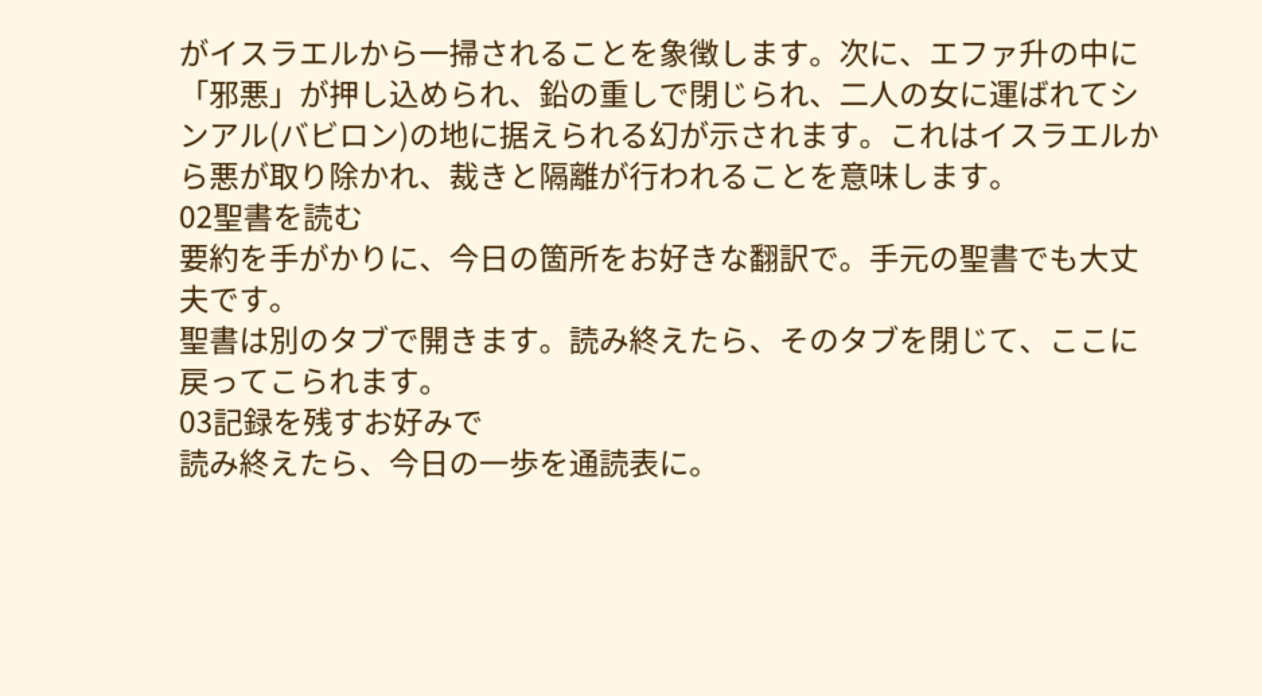がイスラエルから一掃されることを象徴します。次に、エファ升の中に「邪悪」が押し込められ、鉛の重しで閉じられ、二人の女に運ばれてシンアル(バビロン)の地に据えられる幻が示されます。これはイスラエルから悪が取り除かれ、裁きと隔離が行われることを意味します。
02聖書を読む
要約を手がかりに、今日の箇所をお好きな翻訳で。手元の聖書でも大丈夫です。
聖書は別のタブで開きます。読み終えたら、そのタブを閉じて、ここに戻ってこられます。
03記録を残すお好みで
読み終えたら、今日の一歩を通読表に。